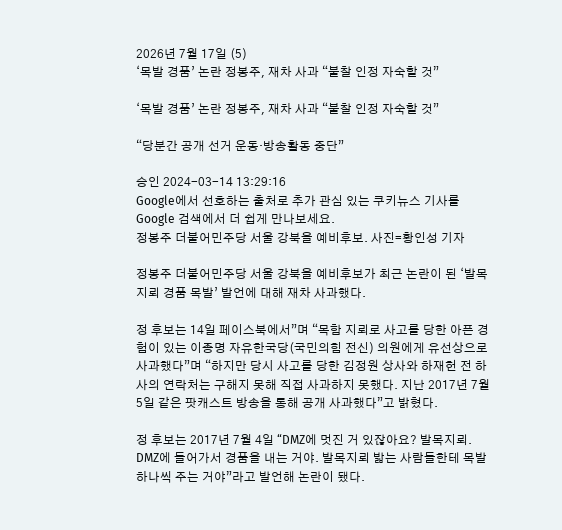2026년 7월 17일 (5)
‘목발 경품’ 논란 정봉주, 재차 사과 “불찰 인정 자숙할 것”

‘목발 경품’ 논란 정봉주, 재차 사과 “불찰 인정 자숙할 것”

“당분간 공개 선거 운동·방송활동 중단”

승인 2024-03-14 13:29:16
Google에서 선호하는 출처로 추가 관심 있는 쿠키뉴스 기사를 Google 검색에서 더 쉽게 만나보세요.
정봉주 더불어민주당 서울 강북을 예비후보. 사진=황인성 기자

정봉주 더불어민주당 서울 강북을 예비후보가 최근 논란이 된 ‘발목지뢰 경품 목발’ 발언에 대해 재차 사과했다.

정 후보는 14일 페이스북에서”며 “목함 지뢰로 사고를 당한 아픈 경험이 있는 이종명 자유한국당(국민의힘 전신) 의원에게 유선상으로 사과했다”며 “하지만 당시 사고를 당한 김정원 상사와 하재헌 전 하사의 연락처는 구해지 못해 직접 사과하지 못했다. 지난 2017년 7월 5일 같은 팟캐스트 방송을 통해 공개 사과했다”고 밝혔다.

정 후보는 2017년 7월 4일 “DMZ에 멋진 거 있잖아요? 발목지뢰. DMZ에 들어가서 경품을 내는 거야. 발목지뢰 밟는 사람들한테 목발 하나씩 주는 거야”라고 발언해 논란이 됐다.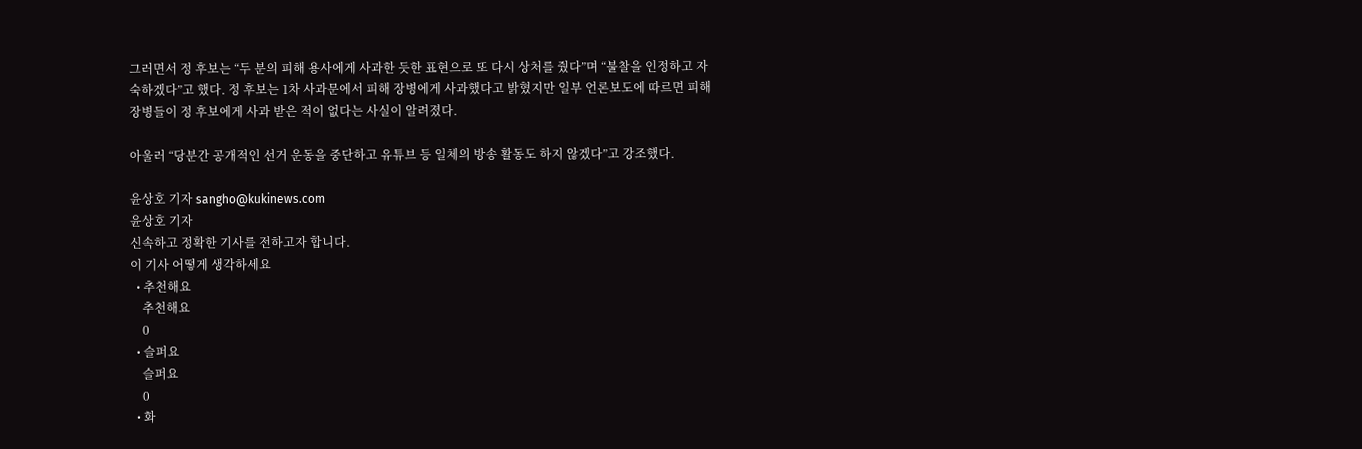그러면서 정 후보는 “두 분의 피해 용사에게 사과한 듯한 표현으로 또 다시 상처를 줬다”며 “불찰을 인정하고 자숙하겠다”고 했다. 정 후보는 1차 사과문에서 피해 장병에게 사과했다고 밝혔지만 일부 언론보도에 따르면 피해 장병들이 정 후보에게 사과 받은 적이 없다는 사실이 알려졌다.

아울러 “당분간 공개적인 선거 운동을 중단하고 유튜브 등 일체의 방송 활동도 하지 않겠다”고 강조했다.

윤상호 기자 sangho@kukinews.com
윤상호 기자
신속하고 정확한 기사를 전하고자 합니다.
이 기사 어떻게 생각하세요
  • 추천해요
    추천해요
    0
  • 슬퍼요
    슬퍼요
    0
  • 화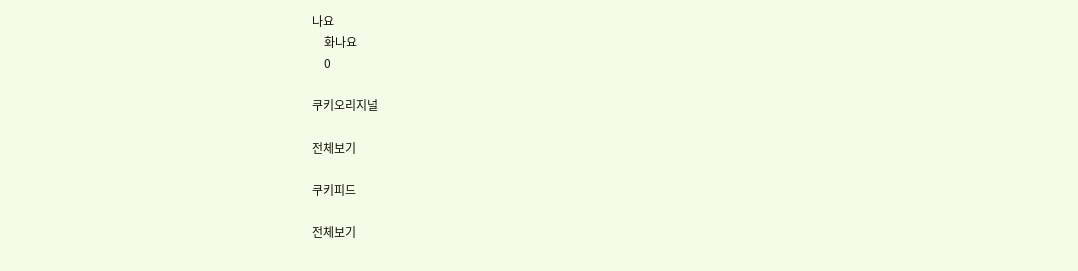나요
    화나요
    0

쿠키오리지널

전체보기

쿠키피드

전체보기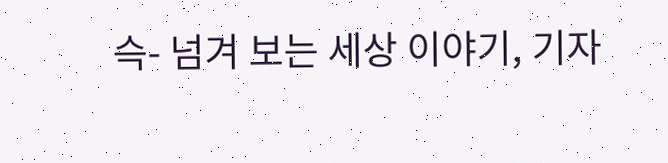슥- 넘겨 보는 세상 이야기, 기자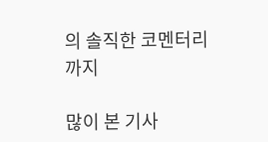의 솔직한 코멘터리까지

많이 본 기사